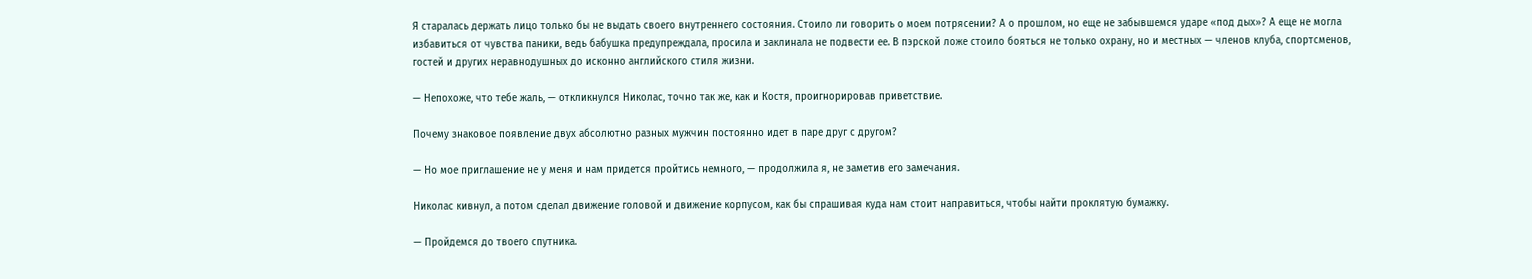Я старалась держать лицо только бы не выдать своего внутреннего состояния. Стоило ли говорить о моем потрясении? А о прошлом, но еще не забывшемся ударе «под дых»? А еще не могла избавиться от чувства паники, ведь бабушка предупреждала, просила и заклинала не подвести ее. В пэрской ложе стоило бояться не только охрану, но и местных — членов клуба, спортсменов, гостей и других неравнодушных до исконно английского стиля жизни.

— Непохоже, что тебе жаль, — откликнулся Николас, точно так же, как и Костя, проигнорировав приветствие.

Почему знаковое появление двух абсолютно разных мужчин постоянно идет в паре друг с другом?

— Но мое приглашение не у меня и нам придется пройтись немного, — продолжила я, не заметив его замечания.

Николас кивнул, а потом сделал движение головой и движение корпусом, как бы спрашивая куда нам стоит направиться, чтобы найти проклятую бумажку.

— Пройдемся до твоего спутника.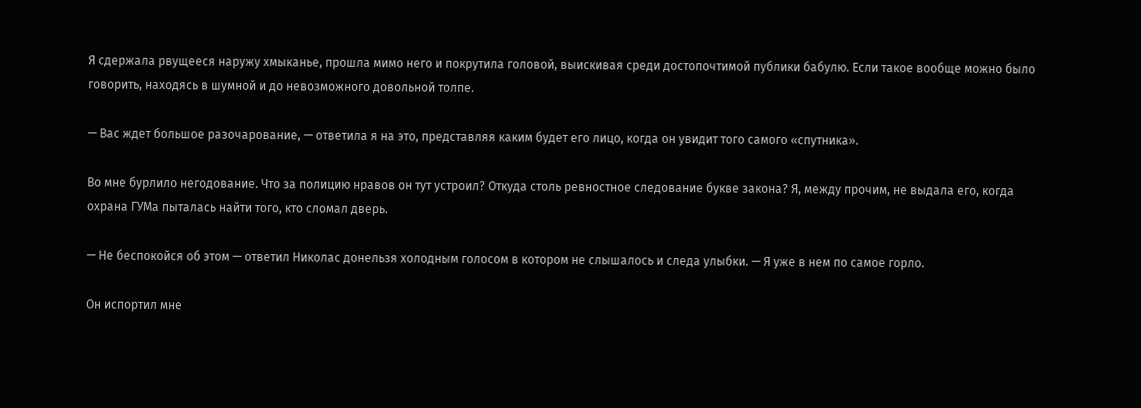Я сдержала рвущееся наружу хмыканье, прошла мимо него и покрутила головой, выискивая среди достопочтимой публики бабулю. Если такое вообще можно было говорить, находясь в шумной и до невозможного довольной толпе.

— Вас ждет большое разочарование, — ответила я на это, представляя каким будет его лицо, когда он увидит того самого «спутника».

Во мне бурлило негодование. Что за полицию нравов он тут устроил? Откуда столь ревностное следование букве закона? Я, между прочим, не выдала его, когда охрана ГУМа пыталась найти того, кто сломал дверь.

— Не беспокойся об этом — ответил Николас донельзя холодным голосом в котором не слышалось и следа улыбки. — Я уже в нем по самое горло.

Он испортил мне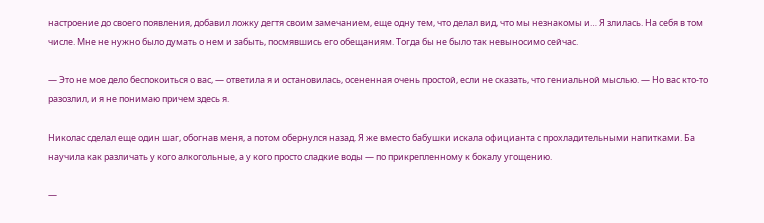настроение до своего появления, добавил ложку дегтя своим замечанием, еще одну тем, что делал вид, что мы незнакомы и… Я злилась. На себя в том числе. Мне не нужно было думать о нем и забыть, посмявшись его обещаниям. Тогда бы не было так невыносимо сейчас.

— Это не мое дело беспокоиться о вас, — ответила я и остановилась, осененная очень простой, если не сказать, что гениальной мыслью. — Но вас кто-то разозлил, и я не понимаю причем здесь я.

Николас сделал еще один шаг, обогнав меня, а потом обернулся назад. Я же вместо бабушки искала официанта с прохладительными напитками. Ба научила как различать у кого алкогольные, а у кого просто сладкие воды — по прикрепленному к бокалу угощению.

—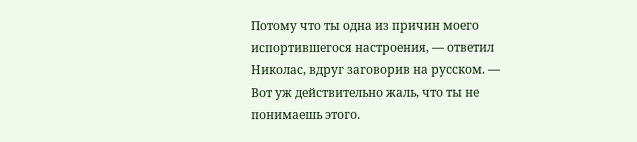Потому что ты одна из причин моего испортившегося настроения, — ответил Николас, вдруг заговорив на русском. — Вот уж действительно жаль, что ты не понимаешь этого.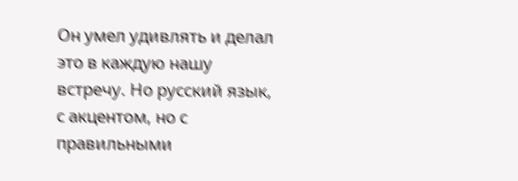Он умел удивлять и делал это в каждую нашу встречу. Но русский язык, с акцентом, но с правильными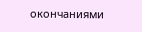окончаниями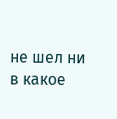не шел ни в какое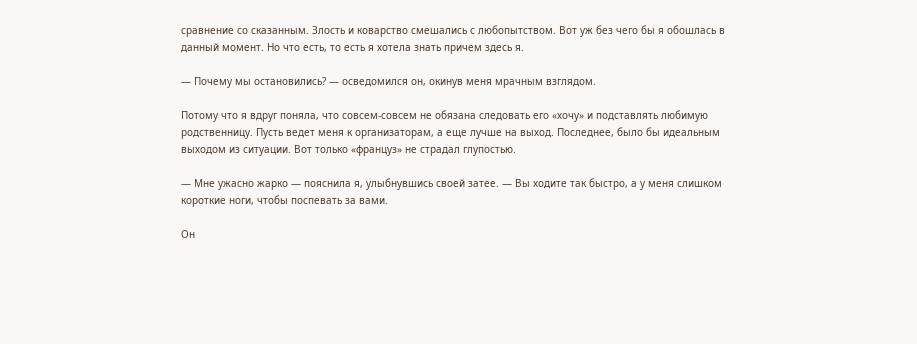сравнение со сказанным. Злость и коварство смешались с любопытством. Вот уж без чего бы я обошлась в данный момент. Но что есть, то есть я хотела знать причем здесь я.

— Почему мы остановились? — осведомился он, окинув меня мрачным взглядом.

Потому что я вдруг поняла, что совсем-совсем не обязана следовать его «хочу» и подставлять любимую родственницу. Пусть ведет меня к организаторам, а еще лучше на выход. Последнее, было бы идеальным выходом из ситуации. Вот только «француз» не страдал глупостью.

— Мне ужасно жарко — пояснила я, улыбнувшись своей затее. — Вы ходите так быстро, а у меня слишком короткие ноги, чтобы поспевать за вами.

Он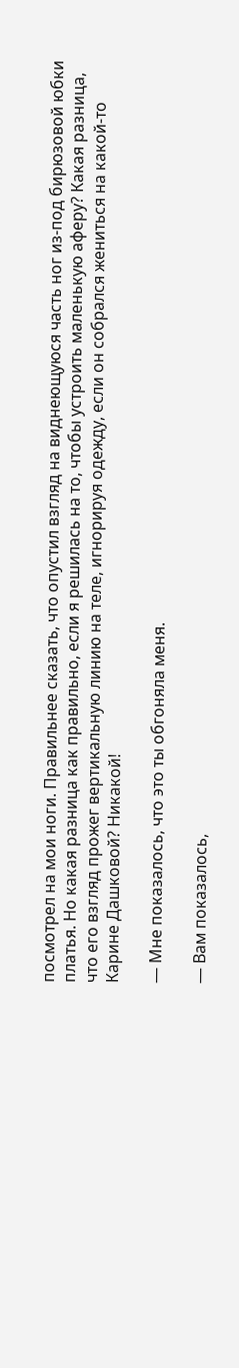посмотрел на мои ноги. Правильнее сказать, что опустил взгляд на виднеющуюся часть ног из-под бирюзовой юбки платья. Но какая разница как правильно, если я решилась на то, чтобы устроить маленькую аферу? Какая разница, что его взгляд прожег вертикальную линию на теле, игнорируя одежду, если он собрался жениться на какой-то Карине Дашковой? Никакой!

— Мне показалось, что это ты обгоняла меня.

— Вам показалось,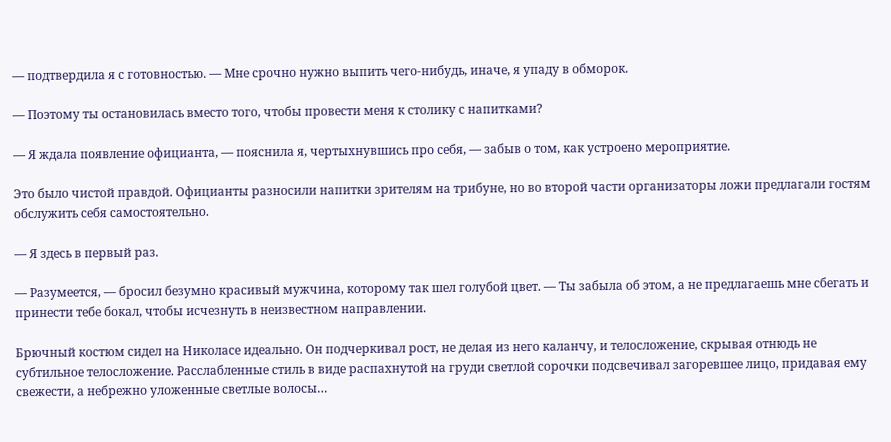— подтвердила я с готовностью. — Мне срочно нужно выпить чего-нибудь, иначе, я упаду в обморок.

— Поэтому ты остановилась вместо того, чтобы провести меня к столику с напитками?

— Я ждала появление официанта, — пояснила я, чертыхнувшись про себя, — забыв о том, как устроено мероприятие.

Это было чистой правдой. Официанты разносили напитки зрителям на трибуне, но во второй части организаторы ложи предлагали гостям обслужить себя самостоятельно.

— Я здесь в первый раз.

— Разумеется, — бросил безумно красивый мужчина, которому так шел голубой цвет. — Ты забыла об этом, а не предлагаешь мне сбегать и принести тебе бокал, чтобы исчезнуть в неизвестном направлении.

Брючный костюм сидел на Николасе идеально. Он подчеркивал рост, не делая из него каланчу, и телосложение, скрывая отнюдь не субтильное телосложение. Расслабленные стиль в виде распахнутой на груди светлой сорочки подсвечивал загоревшее лицо, придавая ему свежести, а небрежно уложенные светлые волосы…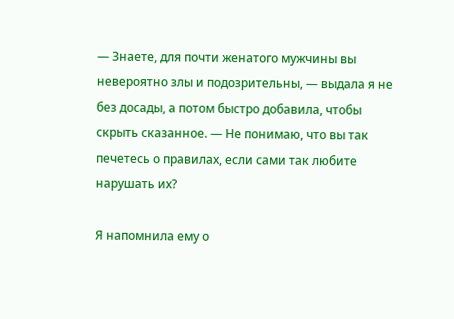— Знаете, для почти женатого мужчины вы невероятно злы и подозрительны, — выдала я не без досады, а потом быстро добавила, чтобы скрыть сказанное. — Не понимаю, что вы так печетесь о правилах, если сами так любите нарушать их?

Я напомнила ему о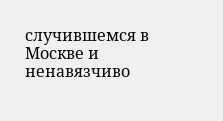случившемся в Москве и ненавязчиво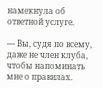намекнула об ответной услуге.

— Вы, судя по всему, даже не член клуба, чтобы напоминать мне о правилах.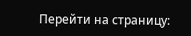Перейти на страницу: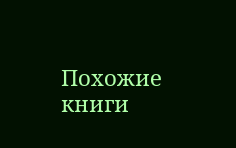Похожие книги